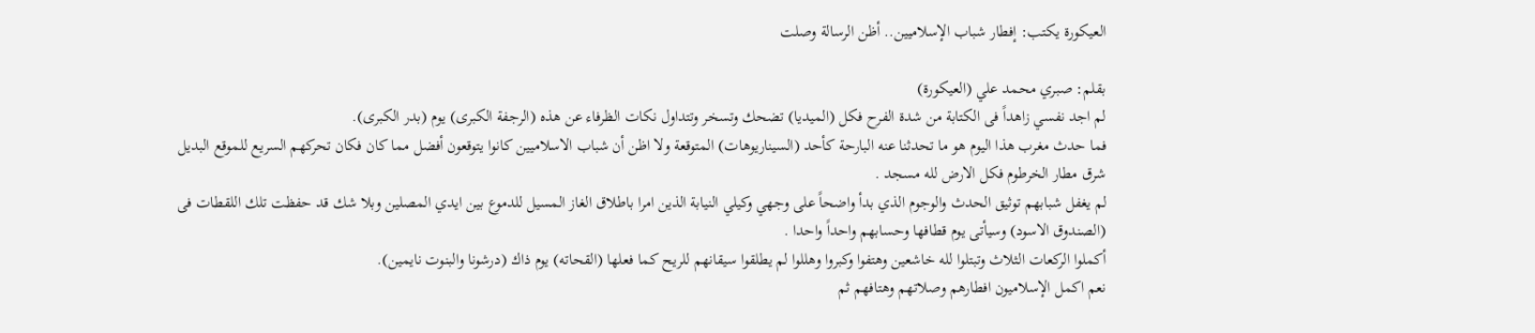العيكورة يكتب: إفطار شباب الإسلاميين.. أظن الرسالة وصلت

بقلم: صبري محمد علي (العيكورة)
لم اجد نفسي زاهداً فى الكتابة من شدة الفرح فكل (الميديا) تضحك وتسخر وتتداول نكات الظرفاء عن هذه (الرجفة الكبرى) يوم (بدر الكبرى).
فما حدث مغرب هذا اليوم هو ما تحدثنا عنه البارحة كأحد (السيناريوهات) المتوقعة ولا اظن أن شباب الاسلاميين كانوا يتوقعون أفضل مما كان فكان تحركهم السريع للموقع البديل شرق مطار الخرطوم فكل الارض لله مسجد .
لم يغفل شبابهم توثيق الحدث والوجوم الذي بدأ واضحاً على وجهي وكيلي النيابة الذين امرا باطلاق الغاز المسيل للدموع بين ايدي المصلين وبلا شك قد حفظت تلك اللقطات فى (الصندوق الاسود) وسيأتى يوم قطافها وحسابهم واحداً واحدا .
أكملوا الركعات الثلاث وتبتلوا لله خاشعين وهتفوا وكبروا وهللوا لم يطلقوا سيقانهم للريح كما فعلها (القحاته) يوم ذاك (درشونا والبنوت نايمين).
نعم اكمل الإسلاميون افطارهم وصلاتهم وهتافهم ثم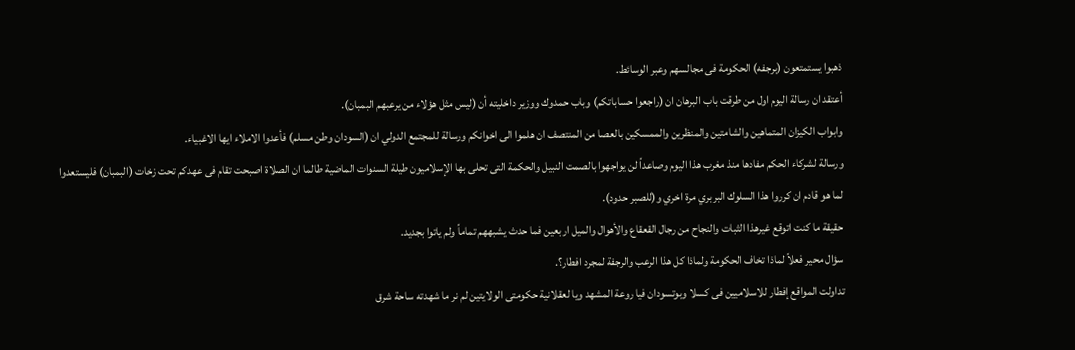ذهبوا يستمتعون (برجفه) الحكومة فى مجالسهم وعبر الوسائط.
أعتقد ان رسالة اليوم اول من طرقت باب البرهان ان (راجعوا حساباتكم) وباب حمدوك ووزير داخليته أن (ليس مثل هؤلاء من يرعبهم البمبان).
وابواب الكيزان المتماهين والشامتين والمنظرين والممسكين بالعصا من المنتصف ان هلموا الى اخوانكم ورسالة للمجتمع الدولي ان (السودان وطن مسلم) فأعدوا الاملاء ايها الاغبياء.
ورسالة لشركاء الحكم مفادها منذ مغرب هذا اليوم وصاعداً لن يواجهوا بالصمت النبيل والحكمة التى تحلى بها الإسلاميون طيلة السنوات الماضية طالما ان الصلاة اصبحت تقام فى عهدكم تحت زخات (البمبان) فليستعدوا لما هو قادم ان كرروا هذا السلوك البربري مرة اخري و(للصبر حدود).
حقيقة ما كنت اتوقع غيرهذا الثبات والنجاح من رجال القعقاع والأهوال والميل اربعين فما حدث يشبههم تماماً ولم ياتوا بجديد.
سؤال محير فعلاً لماذا تخاف الحكومة ولماذا كل هذا الرعب والرجفة لمجرد افطار؟.
تداولت المواقع إفطار للاسلاميين فى كسلا وبوتسودان فيا روعة المشهد ويا لعقلانية حكومتى الولايتين لم نر ما شهدته ساحة شرق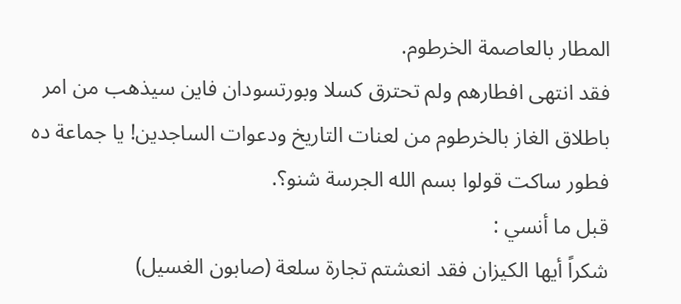المطار بالعاصمة الخرطوم.
فقد انتهى افطارهم ولم تحترق كسلا وبورتسودان فاين سيذهب من امر باطلاق الغاز بالخرطوم من لعنات التاريخ ودعوات الساجدين! يا جماعة ده فطور ساكت قولوا بسم الله الجرسة شنو؟.
قبل ما أنسي :
شكراً أيها الكيزان فقد انعشتم تجارة سلعة (صابون الغسيل)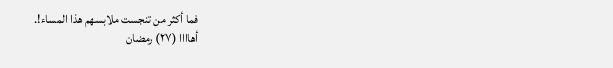فما أكثر من تنجست ملابسهم هذا المساء!.
أهاااا (٢٧) رمضان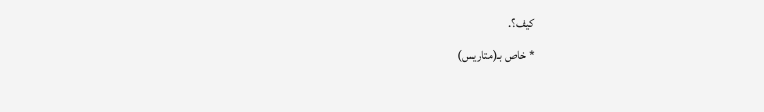كيف؟.
* خاص بـ(متاريس)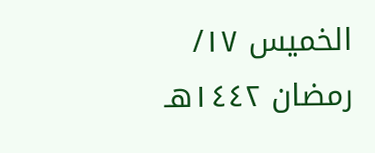الخميس ١٧/ رمضان ١٤٤٢هـ